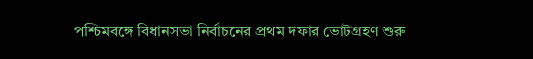পশ্চিমবঙ্গে বিধানসভা নির্বাচনের প্রথম দফার ভোটগ্রহণ শুরু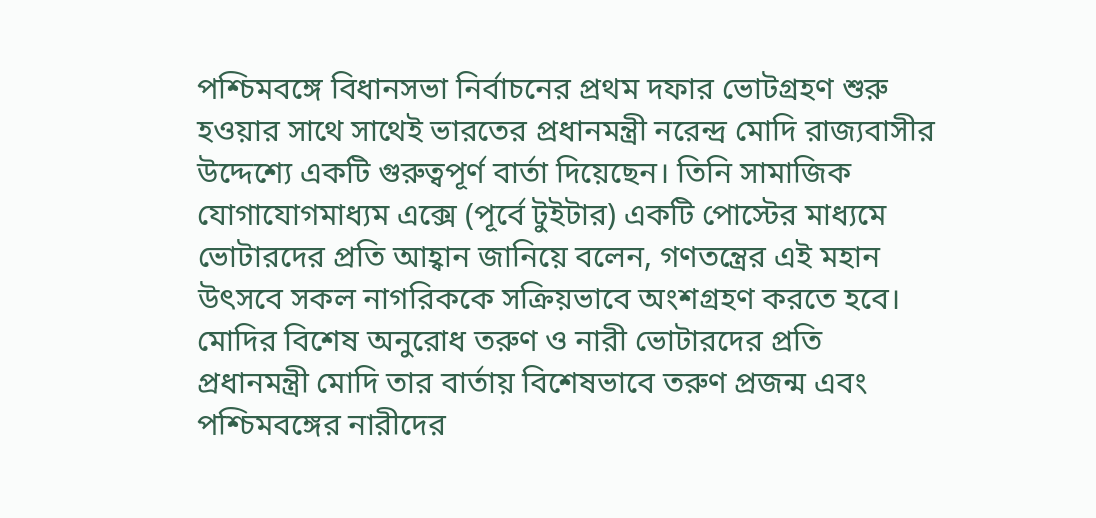পশ্চিমবঙ্গে বিধানসভা নির্বাচনের প্রথম দফার ভোটগ্রহণ শুরু হওয়ার সাথে সাথেই ভারতের প্রধানমন্ত্রী নরেন্দ্র মোদি রাজ্যবাসীর উদ্দেশ্যে একটি গুরুত্বপূর্ণ বার্তা দিয়েছেন। তিনি সামাজিক যোগাযোগমাধ্যম এক্সে (পূর্বে টুইটার) একটি পোস্টের মাধ্যমে ভোটারদের প্রতি আহ্বান জানিয়ে বলেন, গণতন্ত্রের এই মহান উৎসবে সকল নাগরিককে সক্রিয়ভাবে অংশগ্রহণ করতে হবে।
মোদির বিশেষ অনুরোধ তরুণ ও নারী ভোটারদের প্রতি
প্রধানমন্ত্রী মোদি তার বার্তায় বিশেষভাবে তরুণ প্রজন্ম এবং পশ্চিমবঙ্গের নারীদের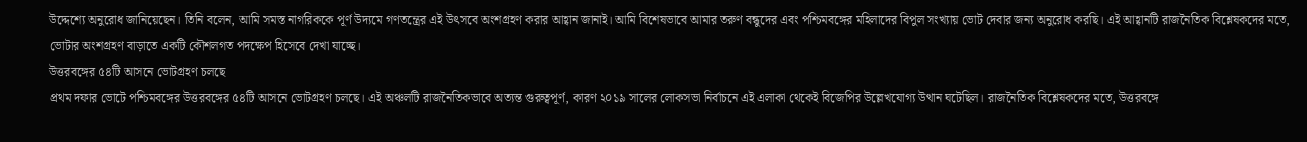উদ্দেশ্যে অনুরোধ জানিয়েছেন। তিনি বলেন, আমি সমস্ত নাগরিককে পূর্ণ উদ্যমে গণতন্ত্রের এই উৎসবে অংশগ্রহণ করার আহ্বান জানাই। আমি বিশেষভাবে আমার তরুণ বন্ধুদের এবং পশ্চিমবঙ্গের মহিলাদের বিপুল সংখ্যায় ভোট দেবার জন্য অনুরোধ করছি। এই আহ্বানটি রাজনৈতিক বিশ্লেষকদের মতে, ভোটার অংশগ্রহণ বাড়াতে একটি কৌশলগত পদক্ষেপ হিসেবে দেখা যাচ্ছে।
উত্তরবঙ্গের ৫৪টি আসনে ভোটগ্রহণ চলছে
প্রথম দফার ভোটে পশ্চিমবঙ্গের উত্তরবঙ্গের ৫৪টি আসনে ভোটগ্রহণ চলছে। এই অঞ্চলটি রাজনৈতিকভাবে অত্যন্ত গুরুত্বপূর্ণ, কারণ ২০১৯ সালের লোকসভা নির্বাচনে এই এলাকা থেকেই বিজেপির উল্লেখযোগ্য উত্থান ঘটেছিল। রাজনৈতিক বিশ্লেষকদের মতে, উত্তরবঙ্গে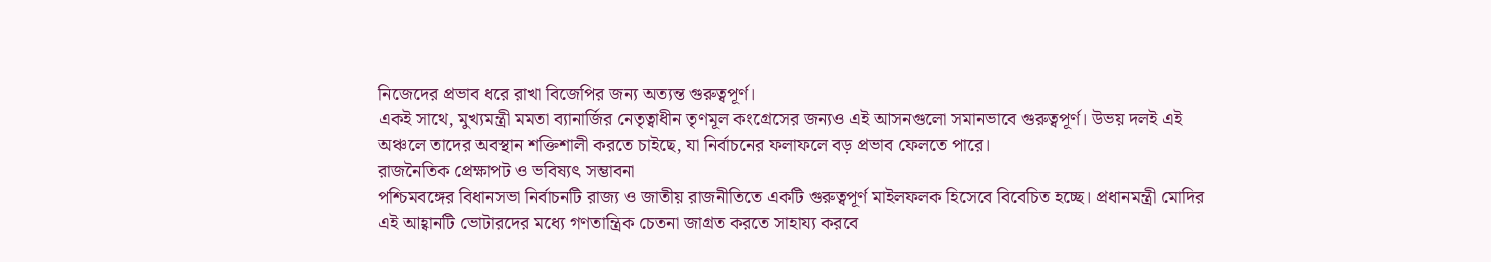নিজেদের প্রভাব ধরে রাখা বিজেপির জন্য অত্যন্ত গুরুত্বপূর্ণ।
একই সাথে, মুখ্যমন্ত্রী মমতা ব্যানার্জির নেতৃত্বাধীন তৃণমূল কংগ্রেসের জন্যও এই আসনগুলো সমানভাবে গুরুত্বপূর্ণ। উভয় দলই এই অঞ্চলে তাদের অবস্থান শক্তিশালী করতে চাইছে, যা নির্বাচনের ফলাফলে বড় প্রভাব ফেলতে পারে।
রাজনৈতিক প্রেক্ষাপট ও ভবিষ্যৎ সম্ভাবনা
পশ্চিমবঙ্গের বিধানসভা নির্বাচনটি রাজ্য ও জাতীয় রাজনীতিতে একটি গুরুত্বপূর্ণ মাইলফলক হিসেবে বিবেচিত হচ্ছে। প্রধানমন্ত্রী মোদির এই আহ্বানটি ভোটারদের মধ্যে গণতান্ত্রিক চেতনা জাগ্রত করতে সাহায্য করবে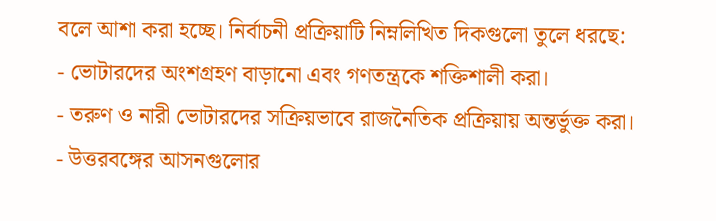বলে আশা করা হচ্ছে। নির্বাচনী প্রক্রিয়াটি নিম্নলিখিত দিকগুলো তুলে ধরছে:
- ভোটারদের অংশগ্রহণ বাড়ানো এবং গণতন্ত্রকে শক্তিশালী করা।
- তরুণ ও নারী ভোটারদের সক্রিয়ভাবে রাজনৈতিক প্রক্রিয়ায় অন্তর্ভুক্ত করা।
- উত্তরবঙ্গের আসনগুলোর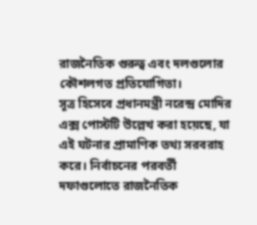রাজনৈতিক গুরুত্ব এবং দলগুলোর কৌশলগত প্রতিযোগিতা।
সূত্র হিসেবে প্রধানমন্ত্রী নরেন্দ্র মোদির এক্স পোস্টটি উল্লেখ করা হয়েছে, যা এই ঘটনার প্রামাণিক তথ্য সরবরাহ করে। নির্বাচনের পরবর্তী দফাগুলোতে রাজনৈতিক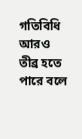গতিবিধি আরও তীব্র হতে পারে বলে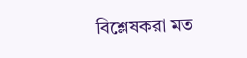বিশ্লেষকরা মত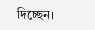দিচ্ছেন।